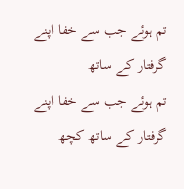تم ہوئے جب سے خفا اپنے گرفتار کے ساتھ
تم ہوئے جب سے خفا اپنے گرفتار کے ساتھ کچھ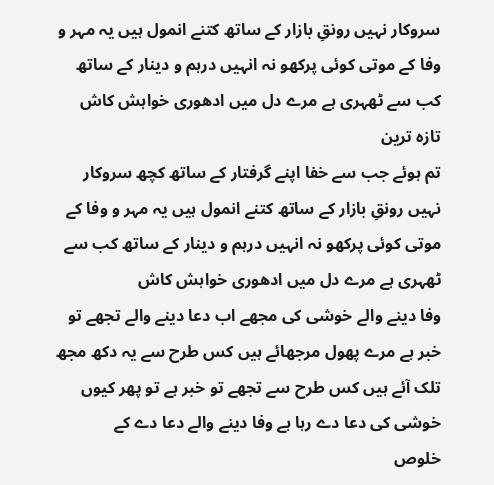سروکار نہیں رونقِ بازار کے ساتھ کتنے انمول ہیں یہ مہر و وفا کے موتی کوئی پرکھو نہ انہیں درہم و دینار کے ساتھ کب سے ٹھہری ہے مرے دل میں ادھوری خواہش کاش
تازہ ترین
تم ہوئے جب سے خفا اپنے گرفتار کے ساتھ کچھ سروکار نہیں رونقِ بازار کے ساتھ کتنے انمول ہیں یہ مہر و وفا کے موتی کوئی پرکھو نہ انہیں درہم و دینار کے ساتھ کب سے ٹھہری ہے مرے دل میں ادھوری خواہش کاش
وفا دینے والے خوشی کی مجھے اب دعا دینے والے تجھے تو خبر ہے مرے پھول مرجھائے ہیں کس طرح سے یہ دکھ مجھ تلک آئے ہیں کس طرح سے تجھے تو خبر ہے تو پھر کیوں خوشی کی دعا دے رہا ہے وفا دینے والے دعا دے کے
خلوص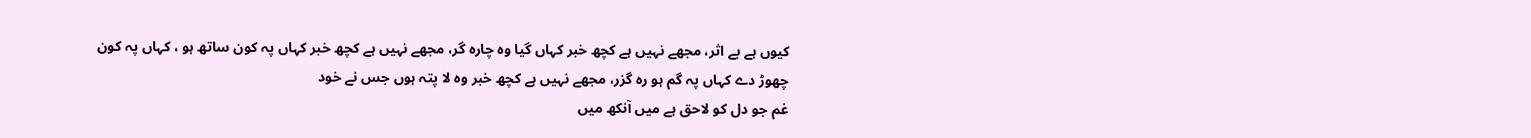کیوں ہے بے اثر، مجھے نہیں ہے کچھ خبر کہاں گیا وہ چارہ گر، مجھے نہیں ہے کچھ خبر کہاں پہ کون ساتھ ہو ، کہاں پہ کون چھوڑ دے کہاں پہ گم ہو رہ گزر، مجھے نہیں ہے کچھ خبر وہ لا پتہ ہوں جس نے خود
غم جو دل کو لاحق ہے میں آنکھ میں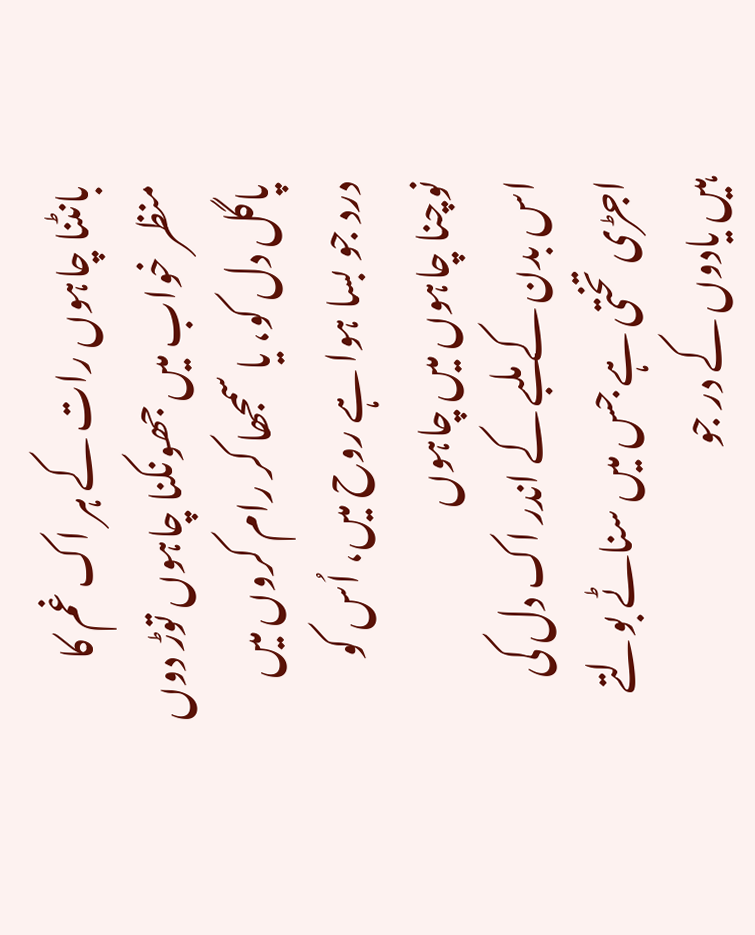بانٹنا چاہوں رات کے ہر اک غم کا منظر خواب میں جھونکنا چاہوں توڑ دوں پاگل دل کو، یا سمجھا کر رام کروں میں درد جو بسا ہوا ہے روح میں، اُس کو نوچنا چاہوں میں چاہوں
اس بدن کے ملبے کے اندر اک دل کی اجڑی تختی ہے جس میں سناٹے بولتے ہیں یادوں کے در جو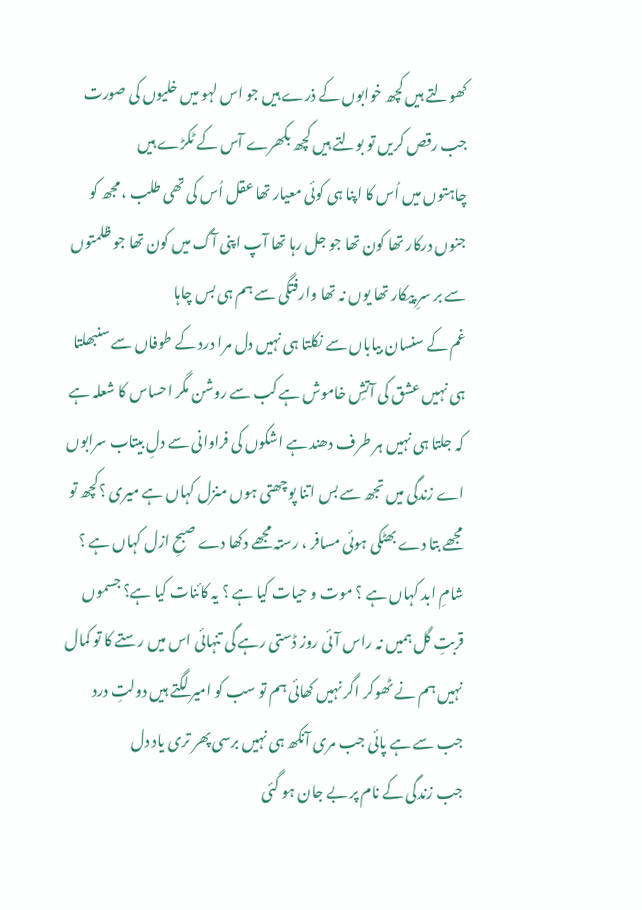کھولتے ہیں کچھ خوابوں کے ذرے ہیں جو اس لہو میں خلیوں کی صورت جب رقص کریں تو بولتے ہیں کچھ بکھرے آس کے ٹکڑے ہیں
چاہتوں میں اُس کا اپنا ہی کوئی معیار تھا عقل اُس کی تھی طلب ، مجھ کو جنوں درکار تھا کون تھا جو جل رہا تھا آپ اپنی آگ میں کون تھا جو ظلمتوں سے بر سرِ پیکار تھا یوں نہ تھا وارفتگی سے ہم ہی بس چاہا
غم کے سنسان بیاباں سے نکلتا ہی نہیں دل مرا درد کے طوفاں سے سنبھلتا ہی نہیں عشق کی آتشِ خاموش ہے کب سے روشن مگر احساس کا شعلہ ہے کہ جلتا ہی نہیں ہر طرف دھند ہے اشکوں کی فراوانی سے دلِ بیتاب سرابوں
اے زندگی میں تجھ سے بس اتنا پوچھتی ہوں منزل کہاں ہے میری ؟کچھ تو مجھے بتا دے بھٹکی ہوئی مسافر ، رستہ مجھے دکھا دے صبحِ ازل کہاں ہے ؟ شامِ ابد کہاں ہے ؟ موت و حیات کیا ہے ؟ یہ کائنات کیا ہے؟ جسموں
قربتِ گل ہمیں نہ راس آئی روز ڈستی رہے گی تنہائی اس میں رستے کا تو کمال نہیں ہم نے ٹھوکر اگر نہیں کھائی ہم تو سب کو امیر لگتے ہیں دولتِ درد جب سے ہے پائی جب مری آنکھ ہی نہیں برسی پھر تری یاد دل
جب زندگی کے نام پر بے جان ہو گئی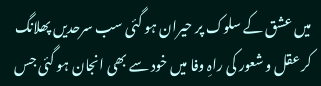میں عشق کے سلوک پر حیران ہو گئی سب سرحدیں پھلانگ کر عقل و شعور کی راہِ وفا میں خود سے بھی انجان ہو گئی جس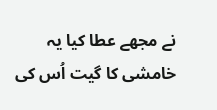نے مجھے عطا کیا یہ خامشی کا گیت اُس کی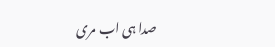صدا ہی اب مری